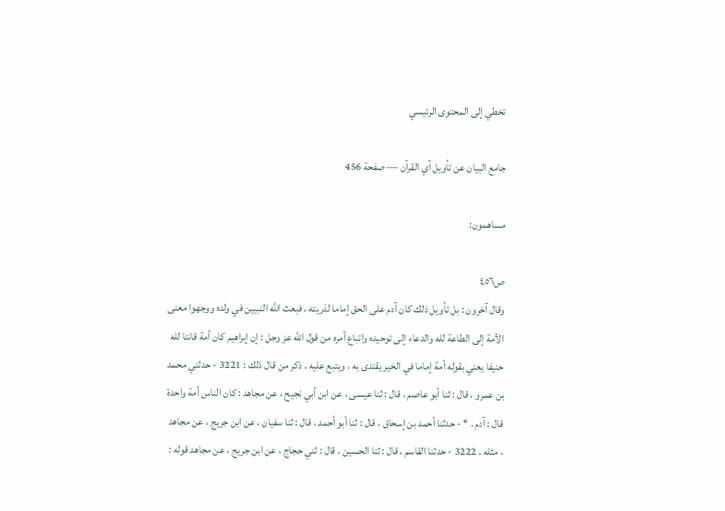تخطي إلى المحتوى الرئيسي

جامع البيان عن تأويل آي القرآن — صفحة 456

مساهمون:

ص٤٥٦
وقال آخرون : بل تأويل ذلك كان آدم على الحق إماما لذريته ، فبعث الله النبيين في ولده ووجهوا معنى الأمة إلى الطاعة لله والدعاء إلى توحيده واتباع أمره من قول الله عز وجل : إن إبراهيم كان أمة قانتا لله حنيفا يعني بقوله أمة إماما في الخير يقتدى به ، ويتبع عليه . ذكر من قال ذلك : 3221 - حدثني محمد بن عمرو ، قال : ثنا أبو عاصم ، قال : ثنا عيسى ، عن ابن أبي نجيح ، عن مجاهد : كان الناس أمة واحدة قال : آدم . * - حدثنا أحمد بن إسحاق ، قال : ثنا أبو أحمد ، قال : ثنا سفيان ، عن ابن جريج ، عن مجاهد ، مثله . 3222 - حدثنا القاسم ، قال : ثنا الحسين ، قال : ثني حجاج ، عن ابن جريج ، عن مجاهد قوله :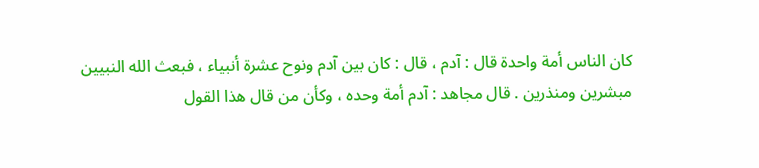كان الناس أمة واحدة قال : آدم ، قال : كان بين آدم ونوح عشرة أنبياء ، فبعث الله النبيين مبشرين ومنذرين . قال مجاهد : آدم أمة وحده ، وكأن من قال هذا القول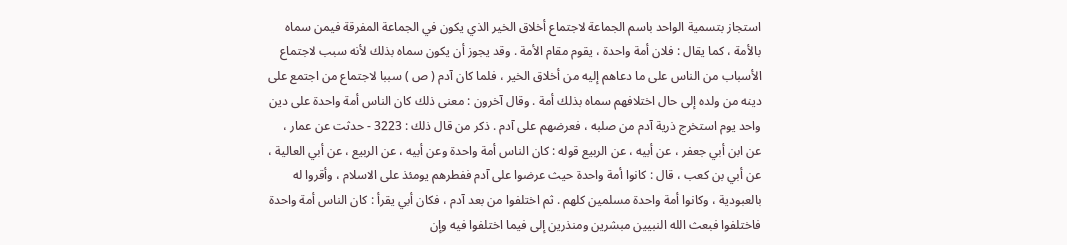استجاز بتسمية الواحد باسم الجماعة لاجتماع أخلاق الخير الذي يكون في الجماعة المفرقة فيمن سماه بالأمة ، كما يقال : فلان أمة واحدة ، يقوم مقام الأمة . وقد يجوز أن يكون سماه بذلك لأنه سبب لاجتماع الأسباب من الناس على ما دعاهم إليه من أخلاق الخير ، فلما كان آدم ( ص ) سببا لاجتماع من اجتمع على دينه من ولده إلى حال اختلافهم سماه بذلك أمة . وقال آخرون : معنى ذلك كان الناس أمة واحدة على دين واحد يوم استخرج ذرية آدم من صلبه ، فعرضهم على آدم . ذكر من قال ذلك : 3223 - حدثت عن عمار ، عن ابن أبي جعفر ، عن أبيه ، عن الربيع قوله : كان الناس أمة واحدة وعن أبيه ، عن الربيع ، عن أبي العالية ، عن أبي بن كعب ، قال : كانوا أمة واحدة حيث عرضوا على آدم ففطرهم يومئذ على الاسلام ، وأقروا له بالعبودية ، وكانوا أمة واحدة مسلمين كلهم . ثم اختلفوا من بعد آدم ، فكان أبي يقرأ : كان الناس أمة واحدة فاختلفوا فبعث الله النبيين مبشرين ومنذرين إلى فيما اختلفوا فيه وإن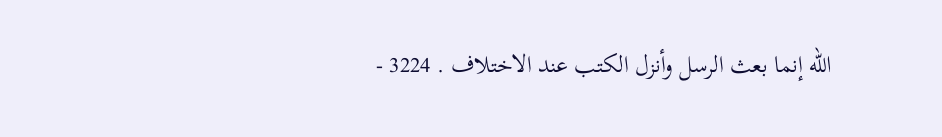الله إنما بعث الرسل وأنزل الكتب عند الاختلاف . 3224 -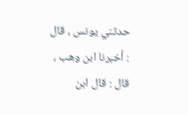حدثني يونس ، قال : أخبرنا ابن وهب ، قال : قال ابن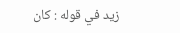زيد في قوله : كان